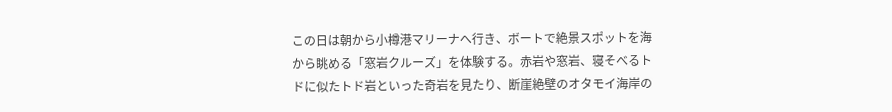この日は朝から小樽港マリーナへ行き、ボートで絶景スポットを海から眺める「窓岩クルーズ」を体験する。赤岩や窓岩、寝そべるトドに似たトド岩といった奇岩を見たり、断崖絶壁のオタモイ海岸の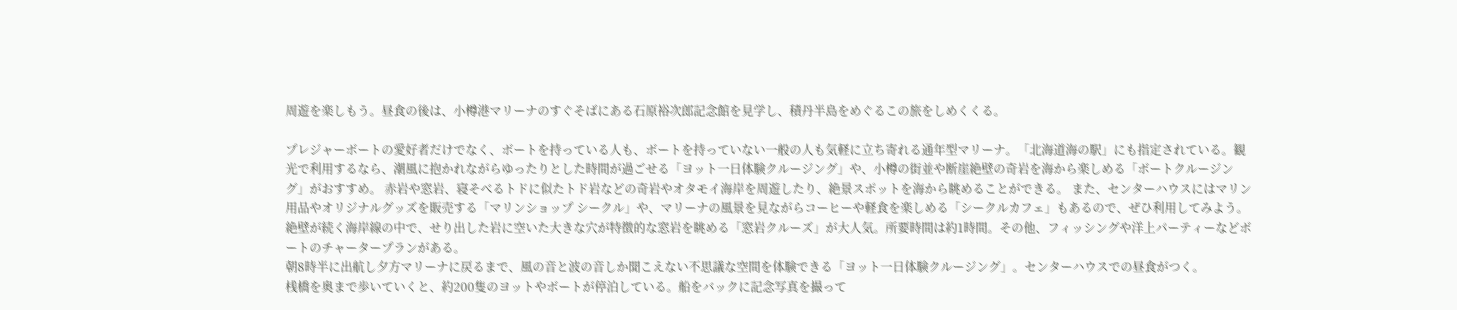周遊を楽しもう。昼食の後は、小樽港マリーナのすぐそばにある石原裕次郎記念館を見学し、積丹半島をめぐるこの旅をしめくくる。

プレジャーボートの愛好者だけでなく、ボートを持っている人も、ボートを持っていない一般の人も気軽に立ち寄れる通年型マリーナ。「北海道海の駅」にも指定されている。観光で利用するなら、潮風に抱かれながらゆったりとした時間が過ごせる「ヨット一日体験クルージング」や、小樽の街並や断崖絶壁の奇岩を海から楽しめる「ボートクルージング」がおすすめ。 赤岩や窓岩、寝そべるトドに似たトド岩などの奇岩やオタモイ海岸を周遊したり、絶景スポットを海から眺めることができる。 また、センターハウスにはマリン用品やオリジナルグッズを販売する「マリンショップ シークル」や、マリーナの風景を見ながらコーヒーや軽食を楽しめる「シークルカフェ」もあるので、ぜひ利用してみよう。
絶壁が続く海岸線の中で、せり出した岩に空いた大きな穴が特徴的な窓岩を眺める「窓岩クルーズ」が大人気。所要時間は約1時間。その他、フィッシングや洋上パーティーなどボートのチャータープランがある。
朝8時半に出航し夕方マリーナに戻るまで、風の音と波の音しか聞こえない不思議な空間を体験できる「ヨット一日体験クルージング」。センターハウスでの昼食がつく。
桟橋を奥まで歩いていくと、約200隻のヨットやボートが停泊している。船をバックに記念写真を撮って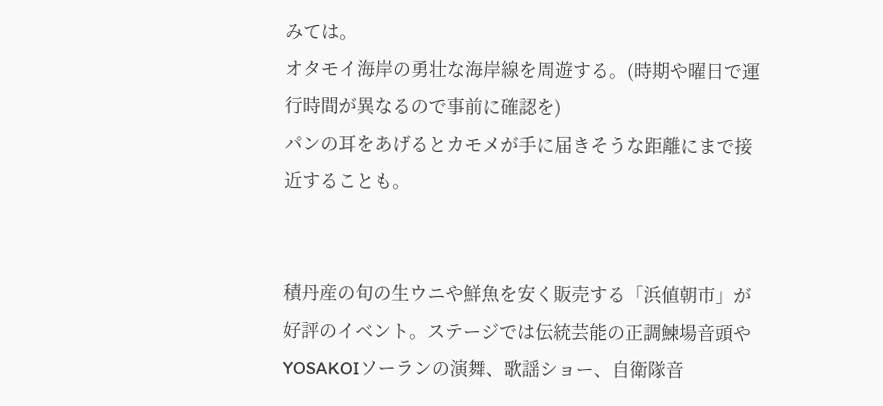みては。
オタモイ海岸の勇壮な海岸線を周遊する。(時期や曜日で運行時間が異なるので事前に確認を)
パンの耳をあげるとカモメが手に届きそうな距離にまで接近することも。


積丹産の旬の生ウニや鮮魚を安く販売する「浜値朝市」が好評のイベント。ステージでは伝統芸能の正調鰊場音頭やYOSAKOIソーランの演舞、歌謡ショー、自衛隊音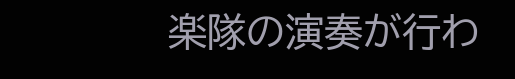楽隊の演奏が行わ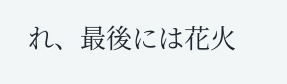れ、最後には花火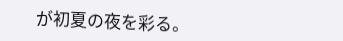が初夏の夜を彩る。